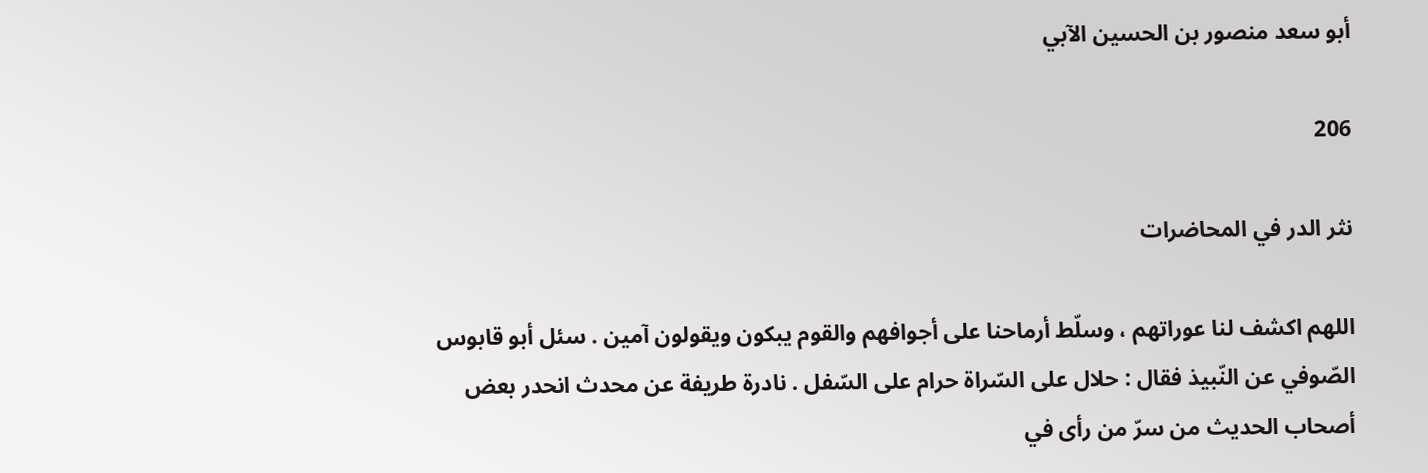أبو سعد منصور بن الحسين الآبي

206

نثر الدر في المحاضرات

اللهم اكشف لنا عوراتهم ، وسلّط أرماحنا على أجوافهم والقوم يبكون ويقولون آمين . سئل أبو قابوس الصّوفي عن النّبيذ فقال : حلال على السّراة حرام على السّفل . نادرة طريفة عن محدث انحدر بعض أصحاب الحديث من سرّ من رأى في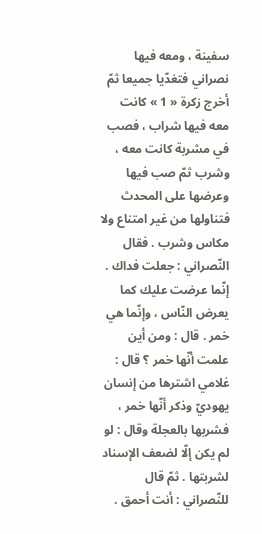سفينة ، ومعه فيها نصراني فتغدّيا جميعا ثمّ أخرج زكرة « 1 » كانت معه فيها شراب ، فصب في مشربة كانت معه ، وشرب ثمّ صب فيها وعرضها على المحدث فتناولها من غير امتناع ولا مكاس وشرب . فقال النّصراني : جعلت فداك . إنّما عرضت عليك كما يعرض النّاس ، وإنّما هي خمر . قال : ومن أين علمت أنّها خمر ؟ قال : غلامي اشترها من إنسان يهوديّ وذكر أنّها خمر ، فشربها بالعجلة وقال : لو لم يكن إلّا لضعف الإسناد لشربتها . ثمّ قال للنّصراني : أنت أحمق .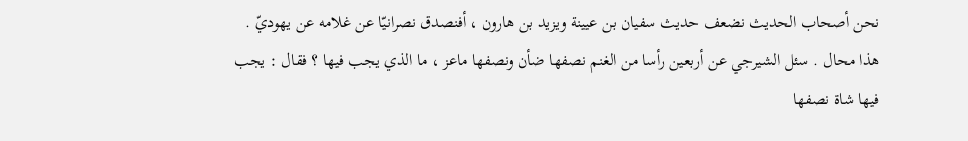نحن أصحاب الحديث نضعف حديث سفيان بن عيينة ويزيد بن هارون ، أفنصدق نصرانيّا عن غلامه عن يهوديّ . هذا محال . سئل الشيرجي عن أربعين رأسا من الغنم نصفها ضأن ونصفها ماعز ، ما الذي يجب فيها ؟ فقال : يجب فيها شاة نصفها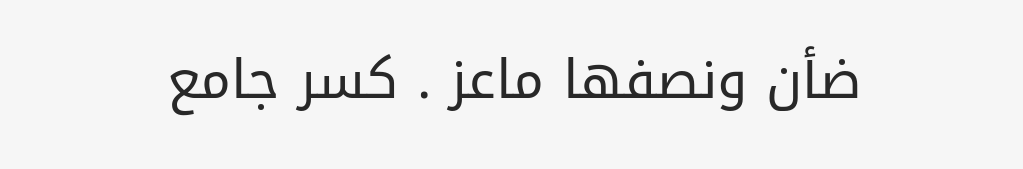ضأن ونصفها ماعز . كسر جامع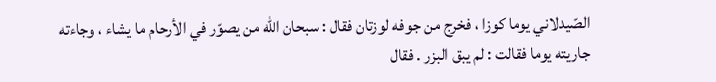الصّيدلاني يوما كوزا ، فخرج من جوفه لوزتان فقال : سبحان اللّه من يصوّر في الأرحام ما يشاء ، وجاءته جاريته يوما فقالت : لم يبق البزر . فقال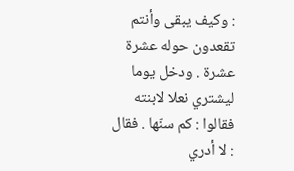: وكيف يبقى وأنتم تقعدون حوله عشرة عشرة . ودخل يوما ليشتري نعلا لابنته فقالوا : كم سنّها . فقال : لا أدري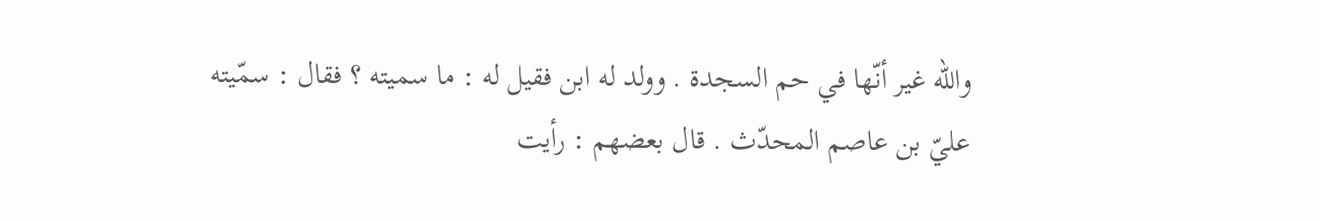واللّه غير أنّها في حم السجدة . وولد له ابن فقيل له : ما سميته ؟ فقال : سمّيته عليّ بن عاصم المحدّث . قال بعضهم : رأيت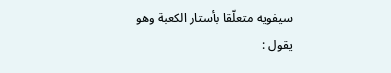سيفويه متعلّقا بأستار الكعبة وهو يقول :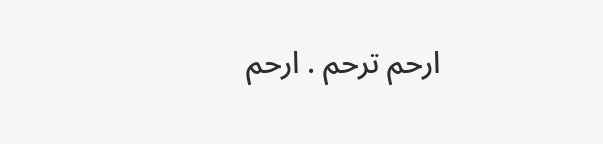ارحم ترحم . ارحم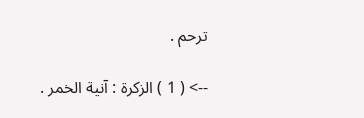ترحم .

--> ( 1 ) الزكرة : آنية الخمر .